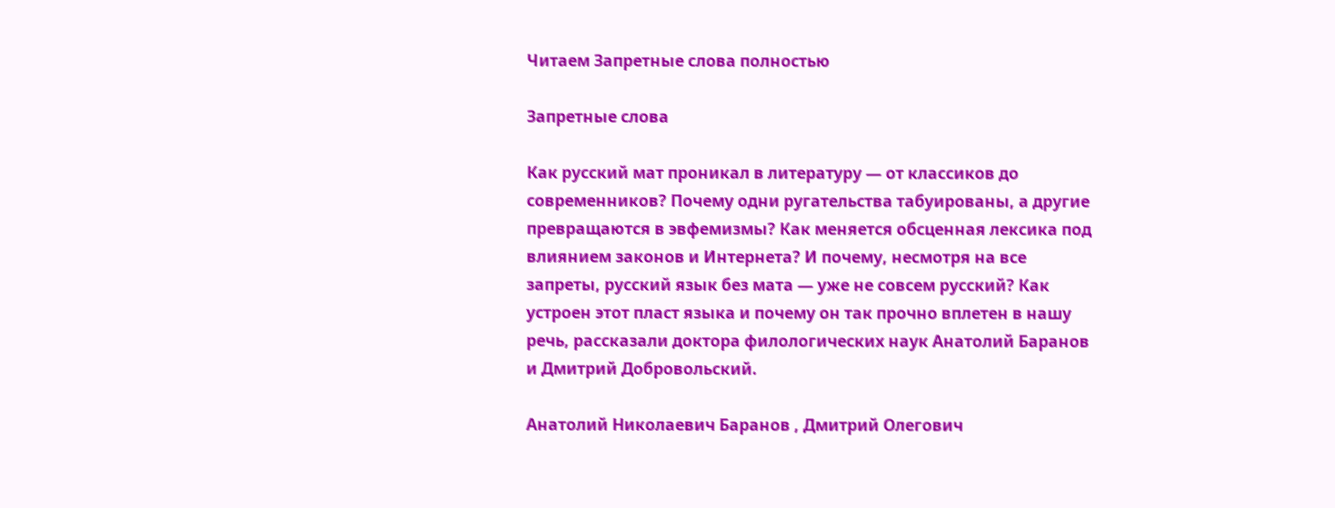Читаем Запретные слова полностью

Запретные слова

Как русский мат проникал в литературу — от классиков до современников? Почему одни ругательства табуированы, а другие превращаются в эвфемизмы? Как меняется обсценная лексика под влиянием законов и Интернета? И почему, несмотря на все запреты, русский язык без мата — уже не совсем русский? Как устроен этот пласт языка и почему он так прочно вплетен в нашу речь, рассказали доктора филологических наук Анатолий Баранов и Дмитрий Добровольский.

Анатолий Николаевич Баранов , Дмитрий Олегович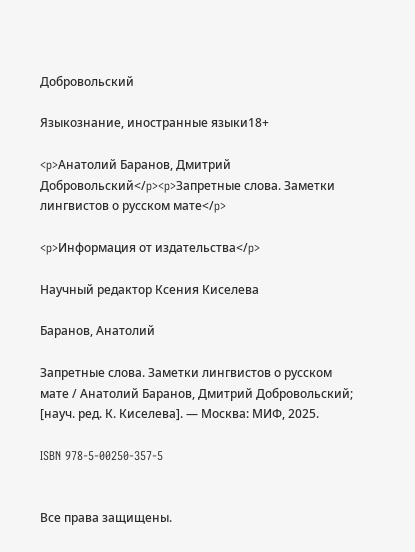Добровольский

Языкознание, иностранные языки18+

<p>Анатолий Баранов, Дмитрий Добровольский</p><p>Запретные слова. Заметки лингвистов о русском мате</p>

<p>Информация от издательства</p>

Научный редактор Ксения Киселева

Баранов, Анатолий

Запретные слова. Заметки лингвистов о русском мате / Анатолий Баранов, Дмитрий Добровольский; [науч. ред. К. Киселева]. — Москва: МИФ, 2025.

ISBN 978-5-00250-357-5


Все права защищены.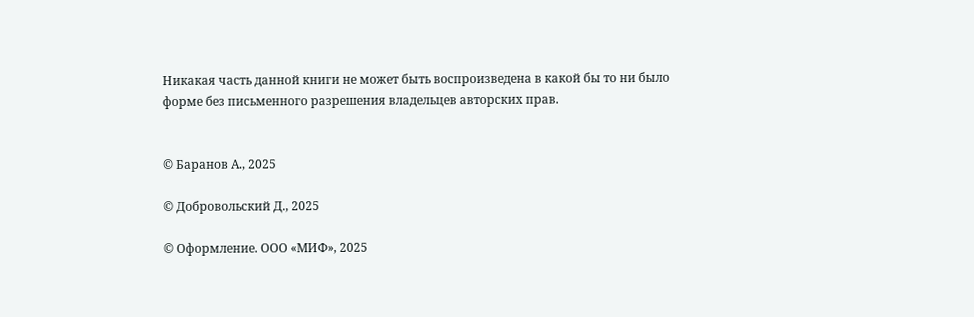Никакая часть данной книги не может быть воспроизведена в какой бы то ни было форме без письменного разрешения владельцев авторских прав.


© Баранов А., 2025

© Добровольский Д., 2025

© Оформление. ООО «МИФ», 2025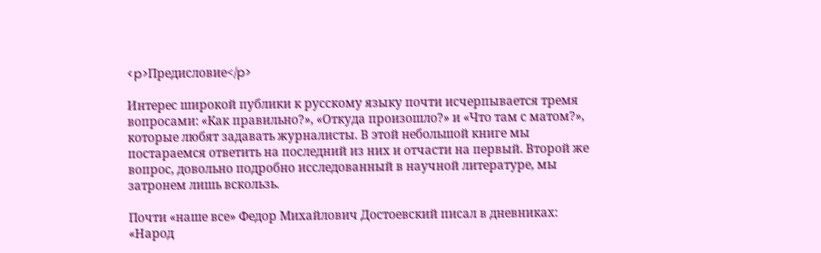<p>Предисловие</p>

Интерес широкой публики к русскому языку почти исчерпывается тремя вопросами: «Как правильно?», «Откуда произошло?» и «Что там с матом?», которые любят задавать журналисты. В этой небольшой книге мы постараемся ответить на последний из них и отчасти на первый. Второй же вопрос, довольно подробно исследованный в научной литературе, мы затронем лишь вскользь.

Почти «наше все» Федор Михайлович Достоевский писал в дневниках: «Народ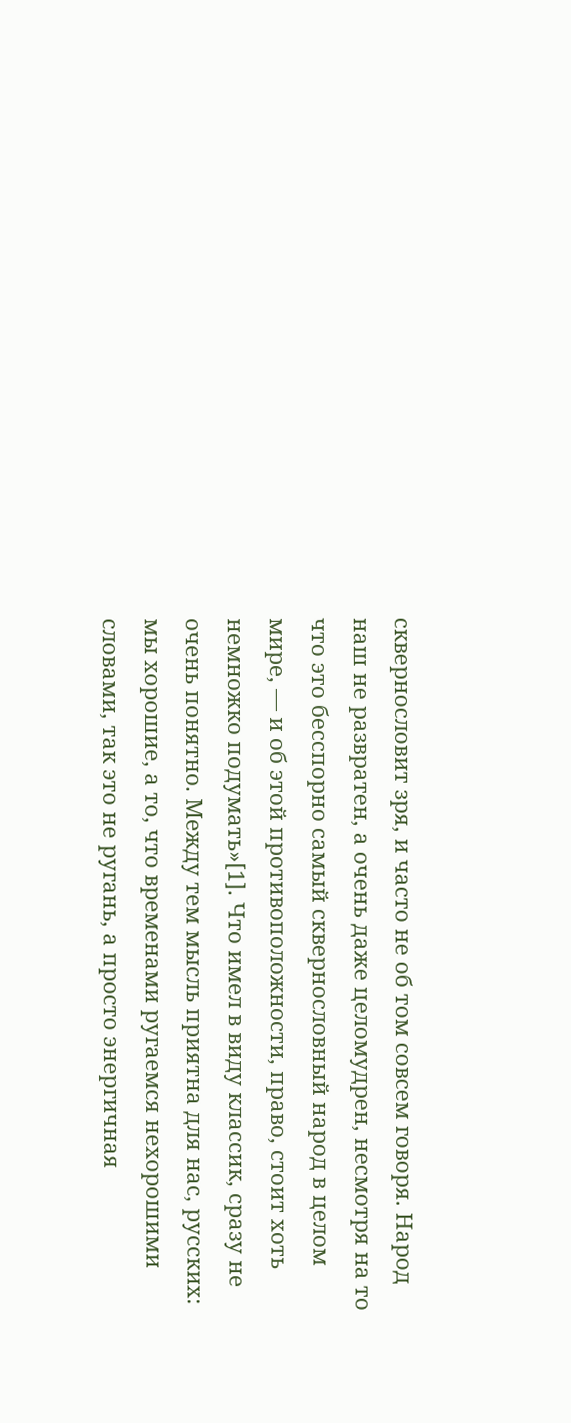сквернословит зря, и часто не об том совсем говоря. Народ наш не развратен, а очень даже целомудрен, несмотря на то что это бесспорно самый сквернословный народ в целом мире, — и об этой противоположности, право, стоит хоть немножко подумать»[1]. Что имел в виду классик, сразу не очень понятно. Между тем мысль приятна для нас, русских: мы хорошие, а то, что временами ругаемся нехорошими словами, так это не ругань, а просто энергичная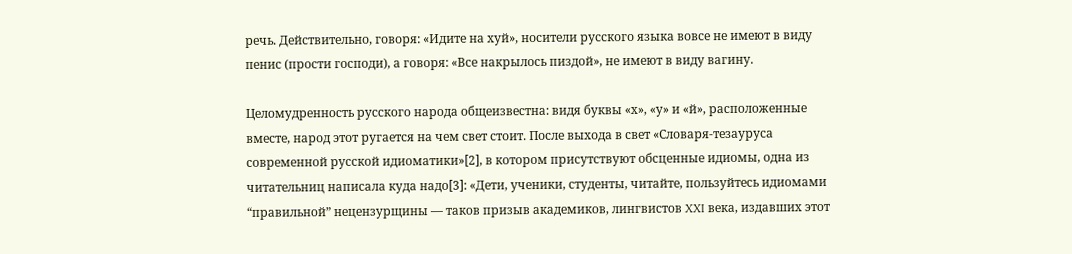речь. Действительно, говоря: «Идите на хуй», носители русского языка вовсе не имеют в виду пенис (прости господи), а говоря: «Все накрылось пиздой», не имеют в виду вагину.

Целомудренность русского народа общеизвестна: видя буквы «х», «у» и «й», расположенные вместе, народ этот ругается на чем свет стоит. После выхода в свет «Словаря-тезауруса современной русской идиоматики»[2], в котором присутствуют обсценные идиомы, одна из читательниц написала куда надо[3]: «Дети, ученики, студенты, читайте, пользуйтесь идиомами “правильной” нецензурщины — таков призыв академиков, лингвистов XXI века, издавших этот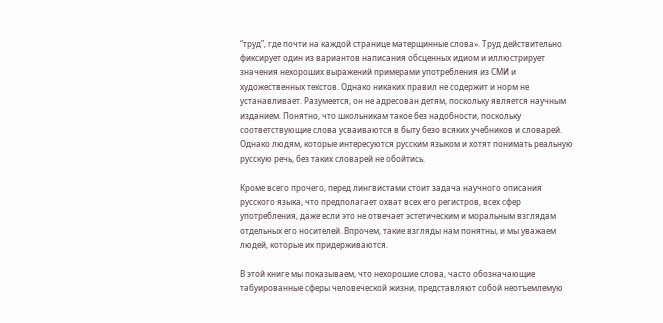“труд”, где почти на каждой странице матерщинные слова». Труд действительно фиксирует один из вариантов написания обсценных идиом и иллюстрирует значения нехороших выражений примерами употребления из СМИ и художественных текстов. Однако никаких правил не содержит и норм не устанавливает. Разумеется, он не адресован детям, поскольку является научным изданием. Понятно, что школьникам такое без надобности, поскольку соответствующие слова усваиваются в быту безо всяких учебников и словарей. Однако людям, которые интересуются русским языком и хотят понимать реальную русскую речь, без таких словарей не обойтись.

Кроме всего прочего, перед лингвистами стоит задача научного описания русского языка, что предполагает охват всех его регистров, всех сфер употребления, даже если это не отвечает эстетическим и моральным взглядам отдельных его носителей. Впрочем, такие взгляды нам понятны, и мы уважаем людей, которые их придерживаются.

В этой книге мы показываем, что нехорошие слова, часто обозначающие табуированные сферы человеческой жизни, представляют собой неотъемлемую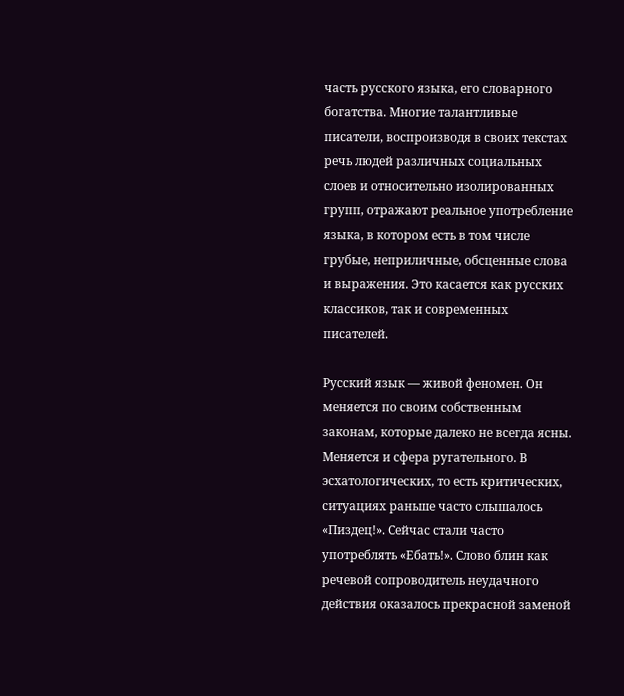часть русского языка, его словарного богатства. Многие талантливые писатели, воспроизводя в своих текстах речь людей различных социальных слоев и относительно изолированных групп, отражают реальное употребление языка, в котором есть в том числе грубые, неприличные, обсценные слова и выражения. Это касается как русских классиков, так и современных писателей.

Русский язык — живой феномен. Он меняется по своим собственным законам, которые далеко не всегда ясны. Меняется и сфера ругательного. В эсхатологических, то есть критических, ситуациях раньше часто слышалось «Пиздец!». Сейчас стали часто употреблять «Ебать!». Слово блин как речевой сопроводитель неудачного действия оказалось прекрасной заменой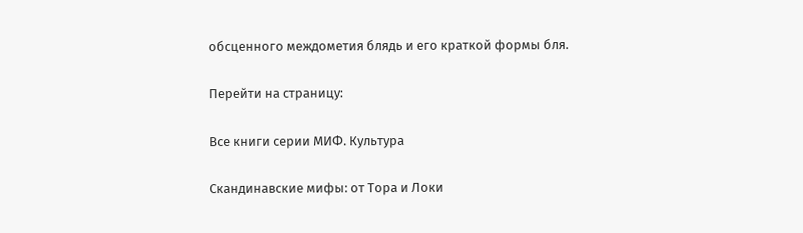обсценного междометия блядь и его краткой формы бля.

Перейти на страницу:

Все книги серии МИФ. Культура

Скандинавские мифы: от Тора и Локи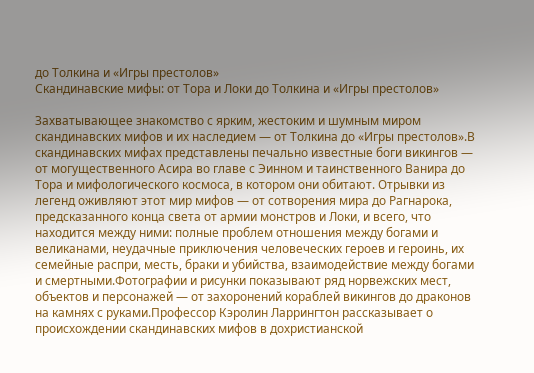до Толкина и «Игры престолов»
Скандинавские мифы: от Тора и Локи до Толкина и «Игры престолов»

Захватывающее знакомство с ярким, жестоким и шумным миром скандинавских мифов и их наследием — от Толкина до «Игры престолов».В скандинавских мифах представлены печально известные боги викингов — от могущественного Асира во главе с Эинном и таинственного Ванира до Тора и мифологического космоса, в котором они обитают. Отрывки из легенд оживляют этот мир мифов — от сотворения мира до Рагнарока, предсказанного конца света от армии монстров и Локи, и всего, что находится между ними: полные проблем отношения между богами и великанами, неудачные приключения человеческих героев и героинь, их семейные распри, месть, браки и убийства, взаимодействие между богами и смертными.Фотографии и рисунки показывают ряд норвежских мест, объектов и персонажей — от захоронений кораблей викингов до драконов на камнях с руками.Профессор Кэролин Ларрингтон рассказывает о происхождении скандинавских мифов в дохристианской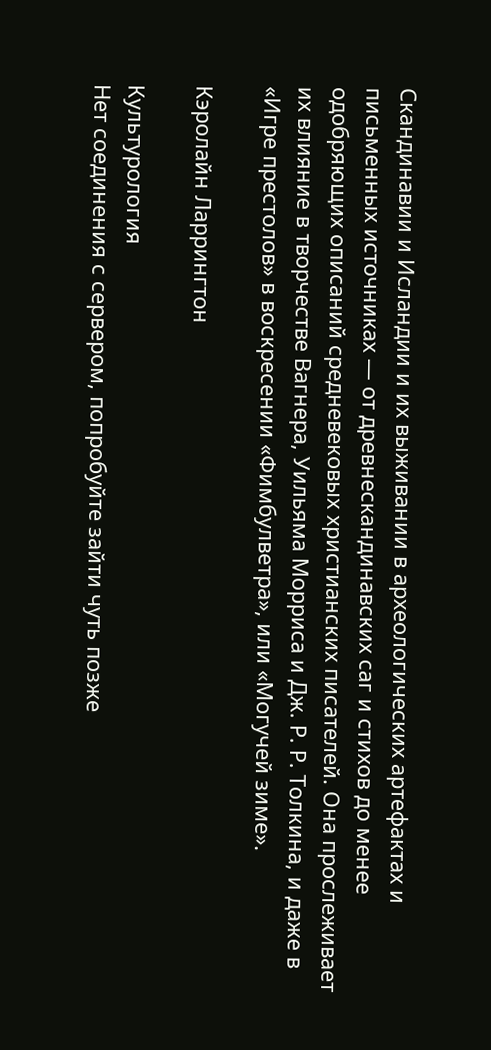Скандинавии и Исландии и их выживании в археологических артефактах и письменных источниках — от древнескандинавских саг и стихов до менее одобряющих описаний средневековых христианских писателей. Она прослеживает их влияние в творчестве Вагнера, Уильяма Морриса и Дж. Р. Р. Толкина, и даже в «Игре престолов» в воскресении «Фимбулветра», или «Могучей зиме».

Кэролайн Ларрингтон

Культурология
Нет соединения с сервером, попробуйте зайти чуть позже